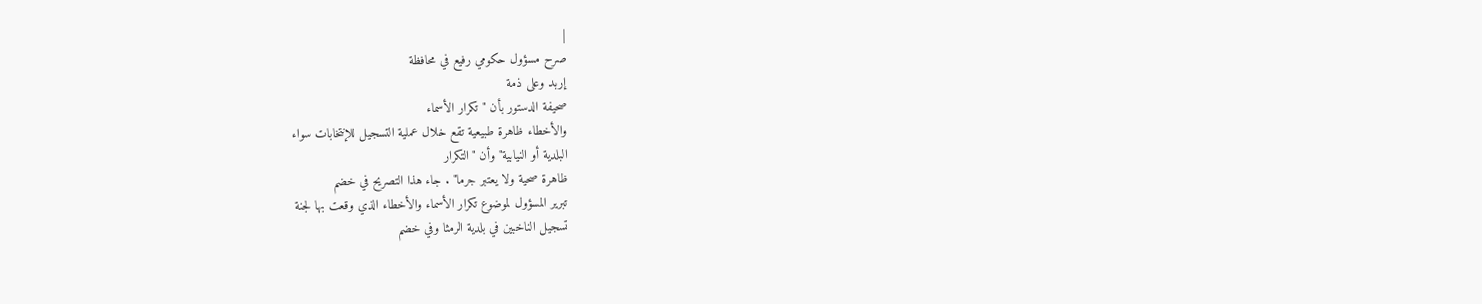|
صرح مسؤول حكومي رفيع في محافظة
إربد وعلى ذمة
صحيفة الدستور بأن "تكرار الأسماء
والأخطاء ظاهرة طبيعية تقع خلال عملية التسجيل للإنتخابات سواء
البلدية أو النيابية" وأن "التكرار
ظاهرة صحية ولا يعتبر جرما" . جاء هذا التصريح في خضم
تبرير المسؤول لموضوع تكرار الأسماء والأخطاء الذي وقعت بها لجنة
تسجيل الناخبين في بلدية الرمثا وفي خضم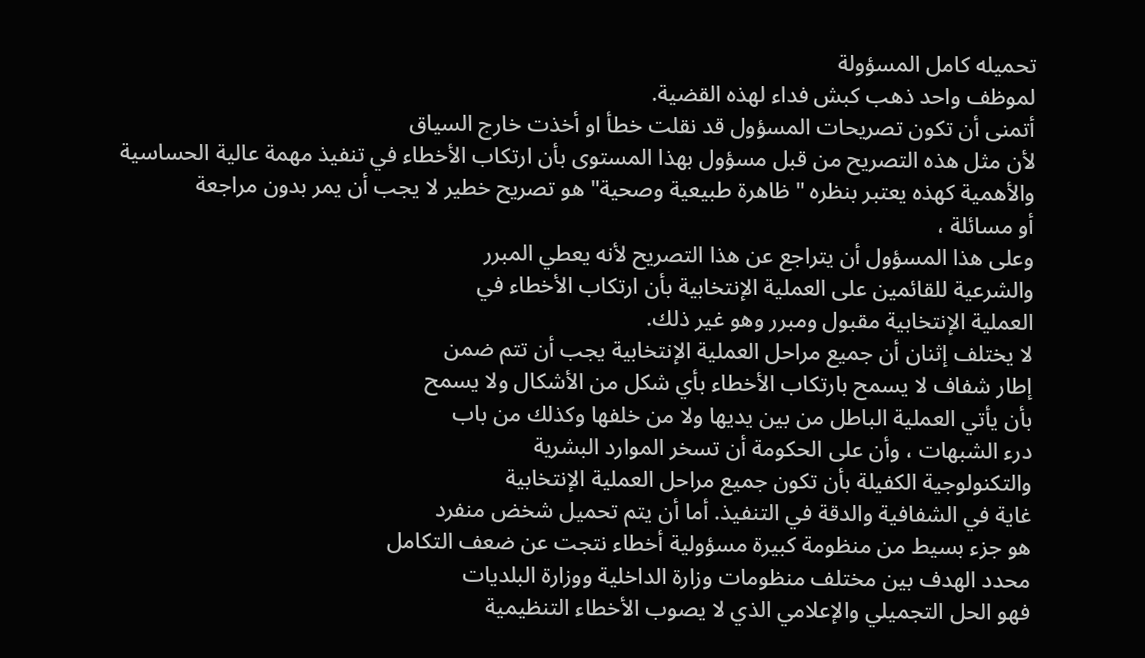تحميله كامل المسؤولة
لموظف واحد ذهب كبش فداء لهذه القضية.
أتمنى أن تكون تصريحات المسؤول قد نقلت خطأ او أخذت خارج السياق
لأن مثل هذه التصريح من قبل مسؤول بهذا المستوى بأن ارتكاب الأخطاء في تنفيذ مهمة عالية الحساسية
والأهمية كهذه يعتبر بنظره "ظاهرة طبيعية وصحية" هو تصريح خطير لا يجب أن يمر بدون مراجعة
أو مسائلة ،
وعلى هذا المسؤول أن يتراجع عن هذا التصريح لأنه يعطي المبرر
والشرعية للقائمين على العملية الإنتخابية بأن ارتكاب الأخطاء في
العملية الإنتخابية مقبول ومبرر وهو غير ذلك.
لا يختلف إثنان أن جميع مراحل العملية الإنتخابية يجب أن تتم ضمن
إطار شفاف لا يسمح بارتكاب الأخطاء بأي شكل من الأشكال ولا يسمح
بأن يأتي العملية الباطل من بين يديها ولا من خلفها وكذلك من باب
درء الشبهات ، وأن على الحكومة أن تسخر الموارد البشرية
والتكنولوجية الكفيلة بأن تكون جميع مراحل العملية الإنتخابية
غاية في الشفافية والدقة في التنفيذ. أما أن يتم تحميل شخض منفرد
هو جزء بسيط من منظومة كبيرة مسؤولية أخطاء نتجت عن ضعف التكامل
محدد الهدف بين مختلف منظومات وزارة الداخلية ووزارة البلديات
فهو الحل التجميلي والإعلامي الذي لا يصوب الأخطاء التنظيمية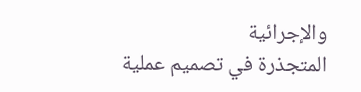والإجرائية
المتجذرة في تصميم عملية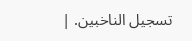تسجيل الناخبين. |